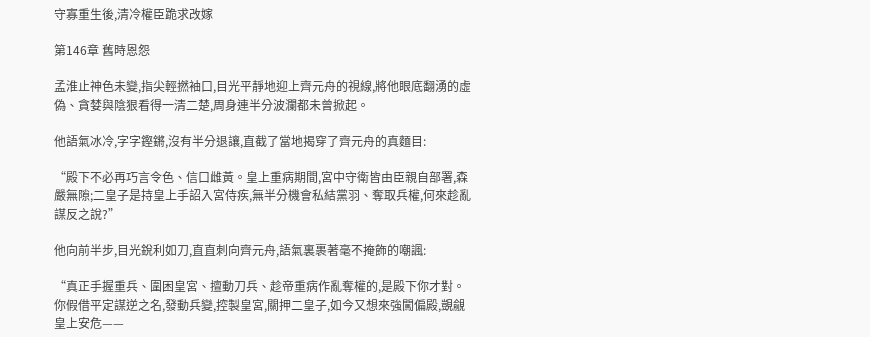守寡重生後,清冷權臣跪求改嫁

第146章 舊時恩怨

孟淮止神色未變,指尖輕撚袖口,目光平靜地迎上齊元舟的視線,將他眼底翻湧的虛偽、貪婪與陰狠看得一清二楚,周身連半分波瀾都未曾掀起。

他語氣冰冷,字字鏗鏘,沒有半分退讓,直截了當地揭穿了齊元舟的真麵目:

“殿下不必再巧言令色、信口雌黃。皇上重病期間,宮中守衛皆由臣親自部署,森嚴無隙;二皇子是持皇上手詔入宮侍疾,無半分機會私結黨羽、奪取兵權,何來趁亂謀反之說?”

他向前半步,目光銳利如刀,直直刺向齊元舟,語氣裏裹著毫不掩飾的嘲諷:

“真正手握重兵、圍困皇宮、擅動刀兵、趁帝重病作亂奪權的,是殿下你才對。你假借平定謀逆之名,發動兵變,控製皇宮,關押二皇子,如今又想來強闖偏殿,覬覦皇上安危——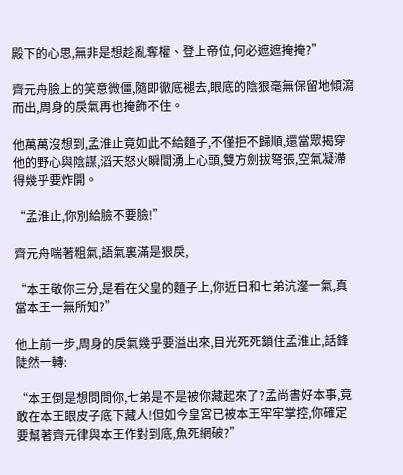殿下的心思,無非是想趁亂奪權、登上帝位,何必遮遮掩掩?”

齊元舟臉上的笑意微僵,隨即徹底褪去,眼底的陰狠毫無保留地傾瀉而出,周身的戾氣再也掩飾不住。

他萬萬沒想到,孟淮止竟如此不給麵子,不僅拒不歸順,還當眾揭穿他的野心與陰謀,滔天怒火瞬間湧上心頭,雙方劍拔弩張,空氣凝滯得幾乎要炸開。

“孟淮止,你別給臉不要臉!”

齊元舟喘著粗氣,語氣裏滿是狠戾,

“本王敬你三分,是看在父皇的麵子上,你近日和七弟沆瀣一氣,真當本王一無所知?”

他上前一步,周身的戾氣幾乎要溢出來,目光死死鎖住孟淮止,話鋒陡然一轉:

“本王倒是想問問你,七弟是不是被你藏起來了?孟尚書好本事,竟敢在本王眼皮子底下藏人!但如今皇宮已被本王牢牢掌控,你確定要幫著齊元律與本王作對到底,魚死網破?”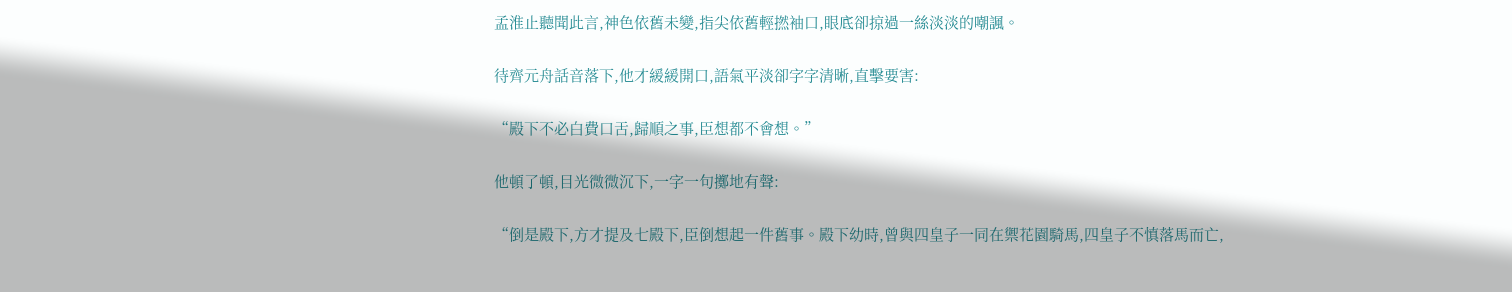孟淮止聽聞此言,神色依舊未變,指尖依舊輕撚袖口,眼底卻掠過一絲淡淡的嘲諷。

待齊元舟話音落下,他才緩緩開口,語氣平淡卻字字清晰,直擊要害:

“殿下不必白費口舌,歸順之事,臣想都不會想。”

他頓了頓,目光微微沉下,一字一句擲地有聲:

“倒是殿下,方才提及七殿下,臣倒想起一件舊事。殿下幼時,曾與四皇子一同在禦花園騎馬,四皇子不慎落馬而亡,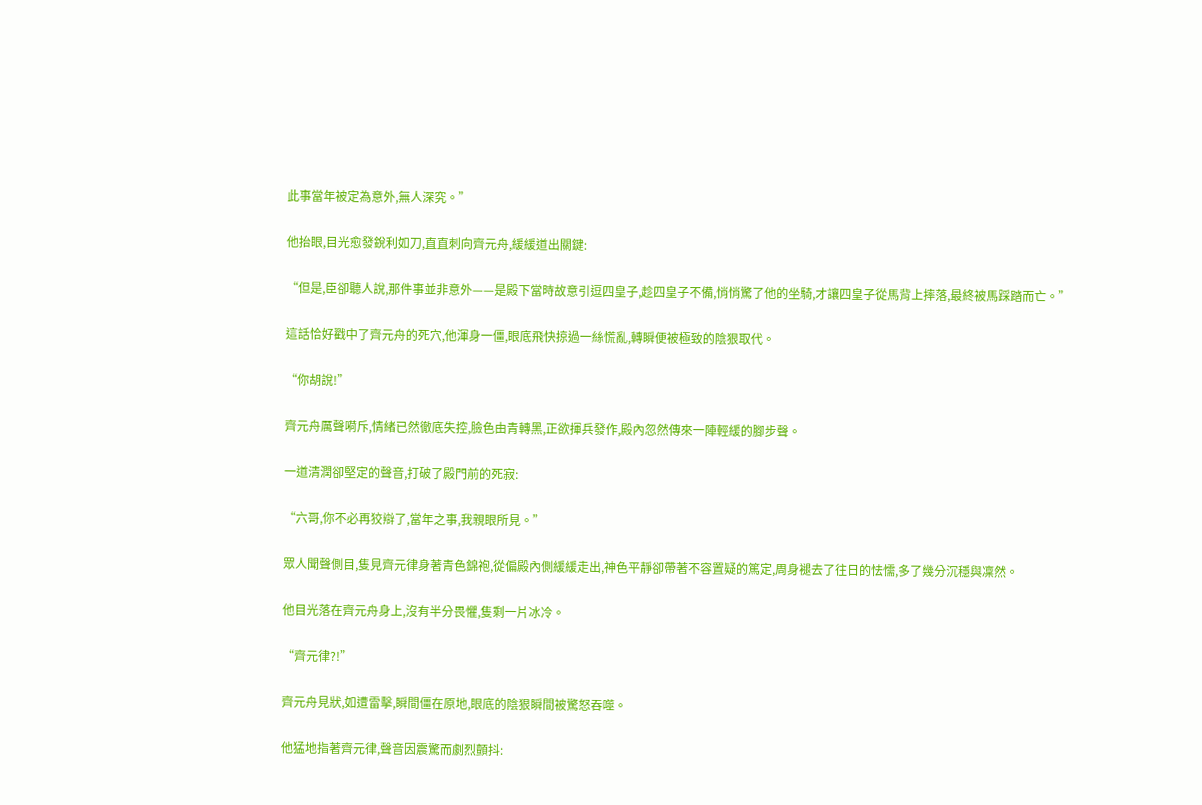此事當年被定為意外,無人深究。”

他抬眼,目光愈發銳利如刀,直直刺向齊元舟,緩緩道出關鍵:

“但是,臣卻聽人說,那件事並非意外——是殿下當時故意引逗四皇子,趁四皇子不備,悄悄驚了他的坐騎,才讓四皇子從馬背上摔落,最終被馬踩踏而亡。”

這話恰好戳中了齊元舟的死穴,他渾身一僵,眼底飛快掠過一絲慌亂,轉瞬便被極致的陰狠取代。

“你胡說!”

齊元舟厲聲嗬斥,情緒已然徹底失控,臉色由青轉黑,正欲揮兵發作,殿內忽然傳來一陣輕緩的腳步聲。

一道清潤卻堅定的聲音,打破了殿門前的死寂:

“六哥,你不必再狡辯了,當年之事,我親眼所見。”

眾人聞聲側目,隻見齊元律身著青色錦袍,從偏殿內側緩緩走出,神色平靜卻帶著不容置疑的篤定,周身褪去了往日的怯懦,多了幾分沉穩與凜然。

他目光落在齊元舟身上,沒有半分畏懼,隻剩一片冰冷。

“齊元律?!”

齊元舟見狀,如遭雷擊,瞬間僵在原地,眼底的陰狠瞬間被驚怒吞噬。

他猛地指著齊元律,聲音因震驚而劇烈顫抖: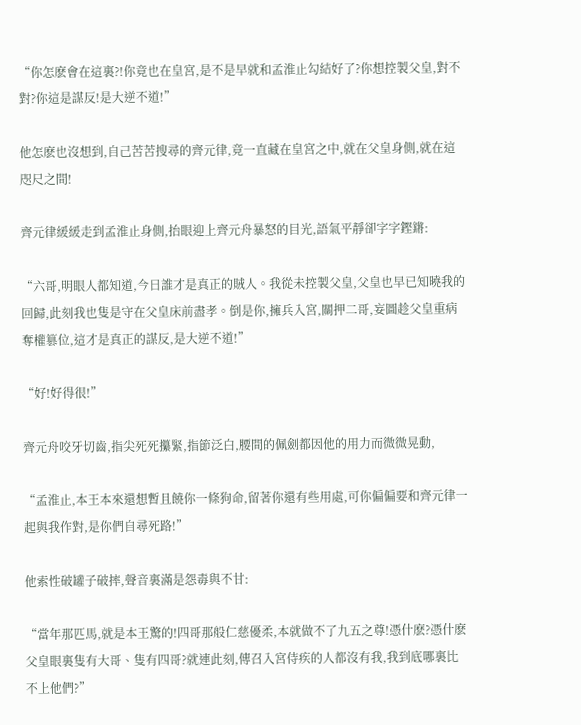“你怎麽會在這裏?!你竟也在皇宮,是不是早就和孟淮止勾結好了?你想控製父皇,對不對?你這是謀反!是大逆不道!”

他怎麽也沒想到,自己苦苦搜尋的齊元律,竟一直藏在皇宮之中,就在父皇身側,就在這咫尺之間!

齊元律緩緩走到孟淮止身側,抬眼迎上齊元舟暴怒的目光,語氣平靜卻字字鏗鏘:

“六哥,明眼人都知道,今日誰才是真正的賊人。我從未控製父皇,父皇也早已知曉我的回歸,此刻我也隻是守在父皇床前盡孝。倒是你,擁兵入宮,關押二哥,妄圖趁父皇重病奪權篡位,這才是真正的謀反,是大逆不道!”

“好!好得很!”

齊元舟咬牙切齒,指尖死死攥緊,指節泛白,腰間的佩劍都因他的用力而微微晃動,

“孟淮止,本王本來還想暫且饒你一條狗命,留著你還有些用處,可你偏偏要和齊元律一起與我作對,是你們自尋死路!”

他索性破罐子破摔,聲音裏滿是怨毒與不甘:

“當年那匹馬,就是本王驚的!四哥那般仁慈優柔,本就做不了九五之尊!憑什麽?憑什麽父皇眼裏隻有大哥、隻有四哥?就連此刻,傳召入宮侍疾的人都沒有我,我到底哪裏比不上他們?”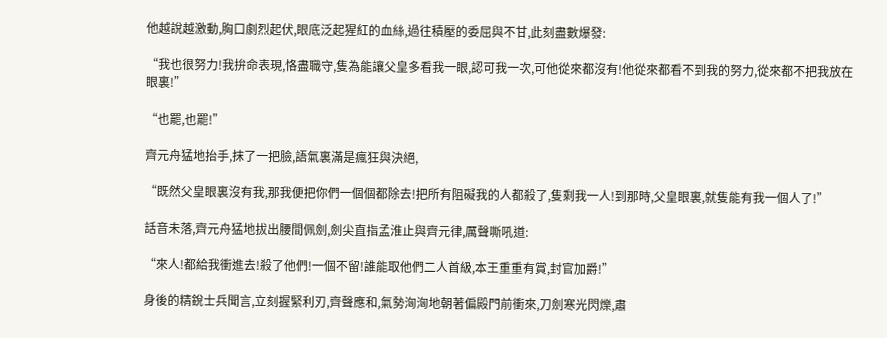他越說越激動,胸口劇烈起伏,眼底泛起猩紅的血絲,過往積壓的委屈與不甘,此刻盡數爆發:

“我也很努力!我拚命表現,恪盡職守,隻為能讓父皇多看我一眼,認可我一次,可他從來都沒有!他從來都看不到我的努力,從來都不把我放在眼裏!”

“也罷,也罷!”

齊元舟猛地抬手,抹了一把臉,語氣裏滿是瘋狂與決絕,

“既然父皇眼裏沒有我,那我便把你們一個個都除去!把所有阻礙我的人都殺了,隻剩我一人!到那時,父皇眼裏,就隻能有我一個人了!”

話音未落,齊元舟猛地拔出腰間佩劍,劍尖直指孟淮止與齊元律,厲聲嘶吼道:

“來人!都給我衝進去!殺了他們!一個不留!誰能取他們二人首級,本王重重有賞,封官加爵!”

身後的精銳士兵聞言,立刻握緊利刃,齊聲應和,氣勢洶洶地朝著偏殿門前衝來,刀劍寒光閃爍,肅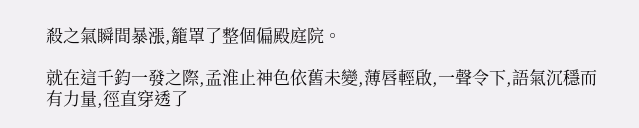殺之氣瞬間暴漲,籠罩了整個偏殿庭院。

就在這千鈞一發之際,孟淮止神色依舊未變,薄唇輕啟,一聲令下,語氣沉穩而有力量,徑直穿透了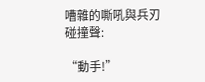嘈雜的嘶吼與兵刃碰撞聲:

“動手!”